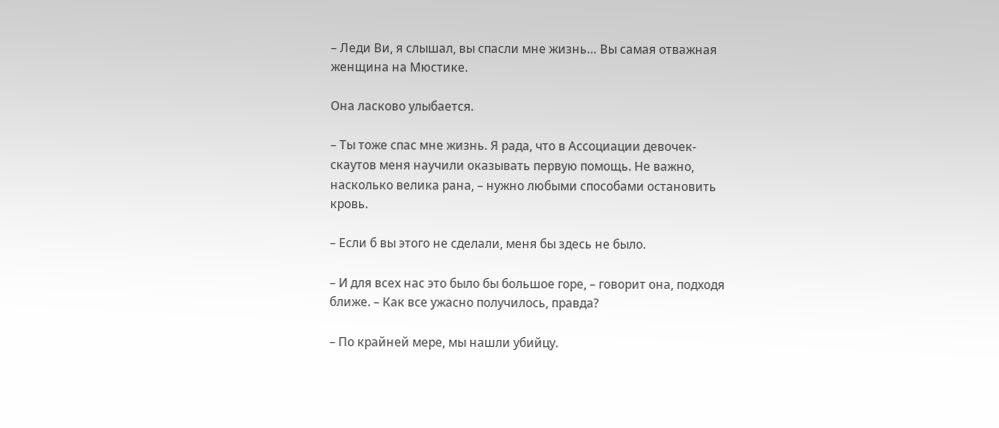– Леди Ви, я слышал, вы спасли мне жизнь… Вы самая отважная женщина на Мюстике.

Она ласково улыбается.

– Ты тоже спас мне жизнь. Я рада, что в Ассоциации девочек-скаутов меня научили оказывать первую помощь. Не важно, насколько велика рана, – нужно любыми способами остановить кровь.

– Если б вы этого не сделали, меня бы здесь не было.

– И для всех нас это было бы большое горе, – говорит она, подходя ближе. – Как все ужасно получилось, правда?

– По крайней мере, мы нашли убийцу.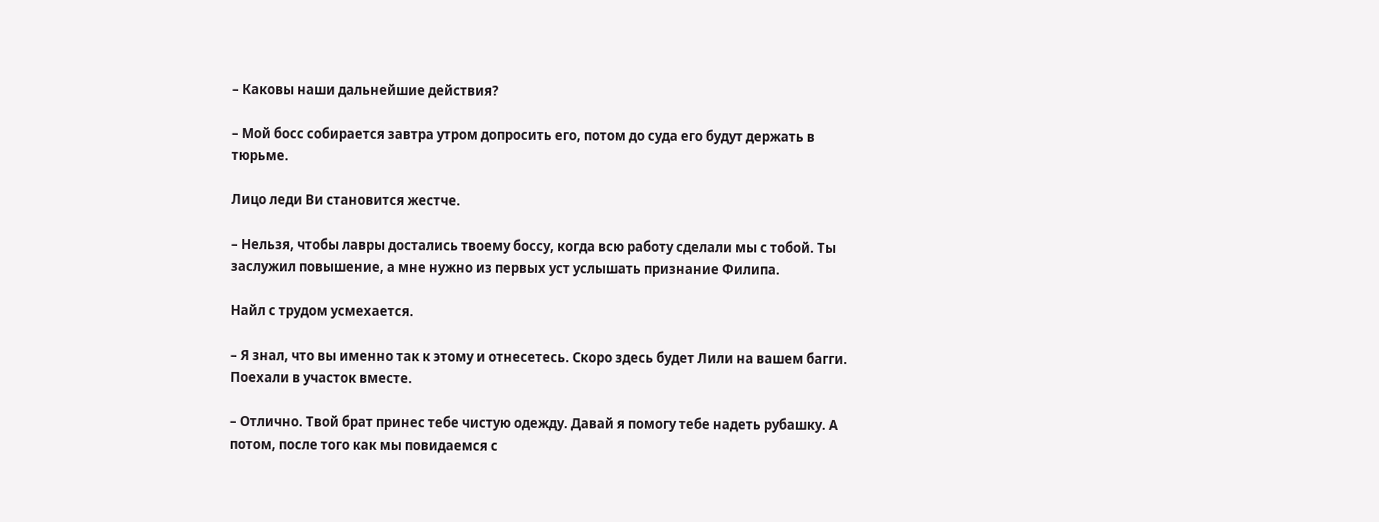– Каковы наши дальнейшие действия?

– Мой босс собирается завтра утром допросить его, потом до суда его будут держать в тюрьме.

Лицо леди Ви становится жестче.

– Нельзя, чтобы лавры достались твоему боссу, когда всю работу сделали мы с тобой. Ты заслужил повышение, а мне нужно из первых уст услышать признание Филипа.

Найл с трудом усмехается.

– Я знал, что вы именно так к этому и отнесетесь. Скоро здесь будет Лили на вашем багги. Поехали в участок вместе.

– Отлично. Твой брат принес тебе чистую одежду. Давай я помогу тебе надеть рубашку. А потом, после того как мы повидаемся с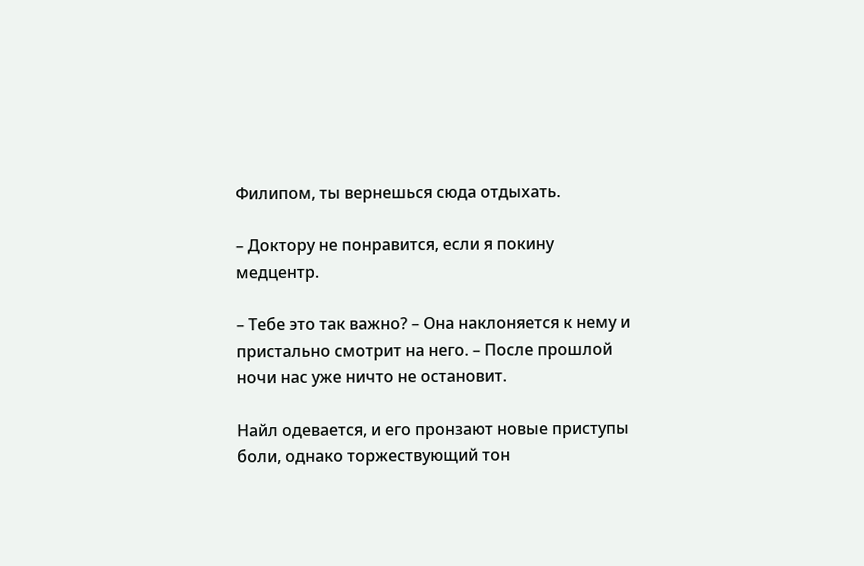Филипом, ты вернешься сюда отдыхать.

– Доктору не понравится, если я покину медцентр.

– Тебе это так важно? – Она наклоняется к нему и пристально смотрит на него. – После прошлой ночи нас уже ничто не остановит.

Найл одевается, и его пронзают новые приступы боли, однако торжествующий тон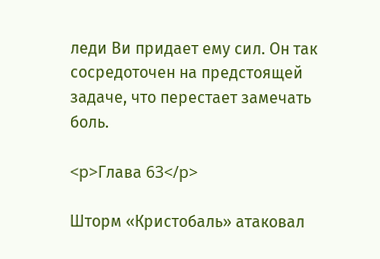леди Ви придает ему сил. Он так сосредоточен на предстоящей задаче, что перестает замечать боль.

<p>Глава 63</p>

Шторм «Кристобаль» атаковал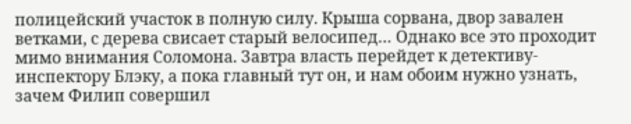полицейский участок в полную силу. Крыша сорвана, двор завален ветками, с дерева свисает старый велосипед… Однако все это проходит мимо внимания Соломона. Завтра власть перейдет к детективу-инспектору Блэку, а пока главный тут он, и нам обоим нужно узнать, зачем Филип совершил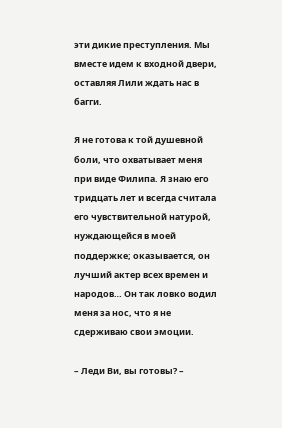эти дикие преступления. Мы вместе идем к входной двери, оставляя Лили ждать нас в багги.

Я не готова к той душевной боли, что охватывает меня при виде Филипа. Я знаю его тридцать лет и всегда считала его чувствительной натурой, нуждающейся в моей поддержке; оказывается, он лучший актер всех времен и народов… Он так ловко водил меня за нос, что я не сдерживаю свои эмоции.

– Леди Ви, вы готовы? –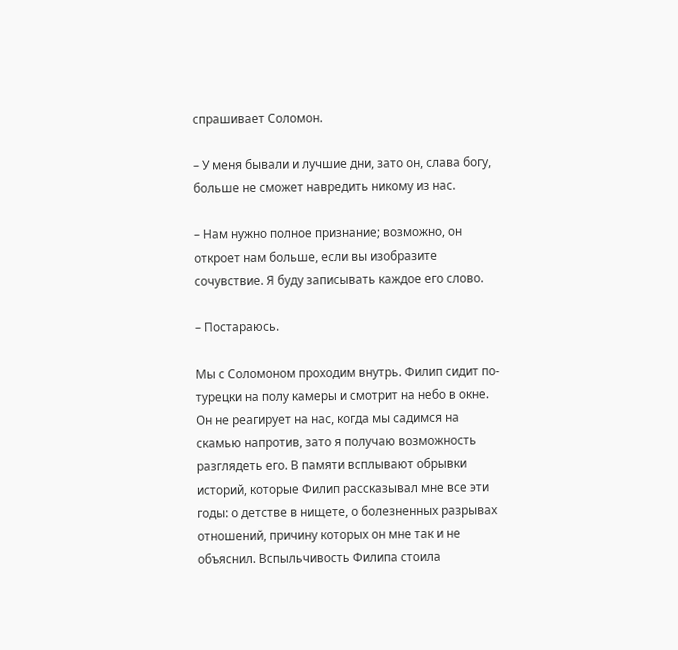спрашивает Соломон.

– У меня бывали и лучшие дни, зато он, слава богу, больше не сможет навредить никому из нас.

– Нам нужно полное признание; возможно, он откроет нам больше, если вы изобразите сочувствие. Я буду записывать каждое его слово.

– Постараюсь.

Мы с Соломоном проходим внутрь. Филип сидит по-турецки на полу камеры и смотрит на небо в окне. Он не реагирует на нас, когда мы садимся на скамью напротив, зато я получаю возможность разглядеть его. В памяти всплывают обрывки историй, которые Филип рассказывал мне все эти годы: о детстве в нищете, о болезненных разрывах отношений, причину которых он мне так и не объяснил. Вспыльчивость Филипа стоила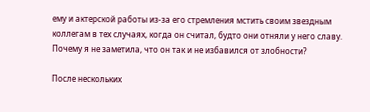ему и актерской работы из-за его стремления мстить своим звездным коллегам в тех случаях, когда он считал, будто они отняли у него славу. Почему я не заметила, что он так и не избавился от злобности?

После нескольких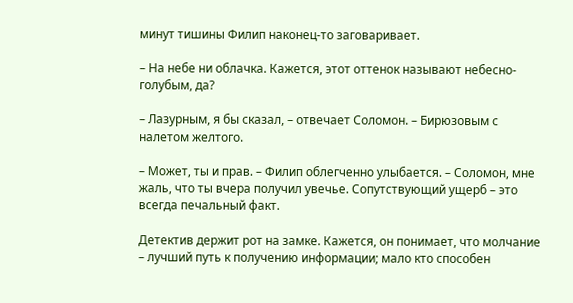минут тишины Филип наконец-то заговаривает.

– На небе ни облачка. Кажется, этот оттенок называют небесно-голубым, да?

– Лазурным, я бы сказал, – отвечает Соломон. – Бирюзовым с налетом желтого.

– Может, ты и прав. – Филип облегченно улыбается. – Соломон, мне жаль, что ты вчера получил увечье. Сопутствующий ущерб – это всегда печальный факт.

Детектив держит рот на замке. Кажется, он понимает, что молчание – лучший путь к получению информации; мало кто способен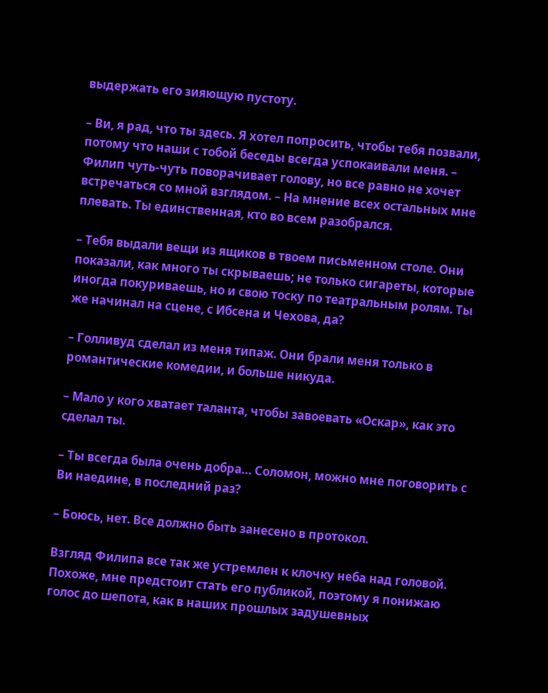выдержать его зияющую пустоту.

– Ви, я рад, что ты здесь. Я хотел попросить, чтобы тебя позвали, потому что наши с тобой беседы всегда успокаивали меня. – Филип чуть-чуть поворачивает голову, но все равно не хочет встречаться со мной взглядом. – На мнение всех остальных мне плевать. Ты единственная, кто во всем разобрался.

– Тебя выдали вещи из ящиков в твоем письменном столе. Они показали, как много ты скрываешь; не только сигареты, которые иногда покуриваешь, но и свою тоску по театральным ролям. Ты же начинал на сцене, с Ибсена и Чехова, да?

– Голливуд сделал из меня типаж. Они брали меня только в романтические комедии, и больше никуда.

– Мало у кого хватает таланта, чтобы завоевать «Оскар», как это сделал ты.

– Ты всегда была очень добра… Соломон, можно мне поговорить с Ви наедине, в последний раз?

– Боюсь, нет. Все должно быть занесено в протокол.

Взгляд Филипа все так же устремлен к клочку неба над головой. Похоже, мне предстоит стать его публикой, поэтому я понижаю голос до шепота, как в наших прошлых задушевных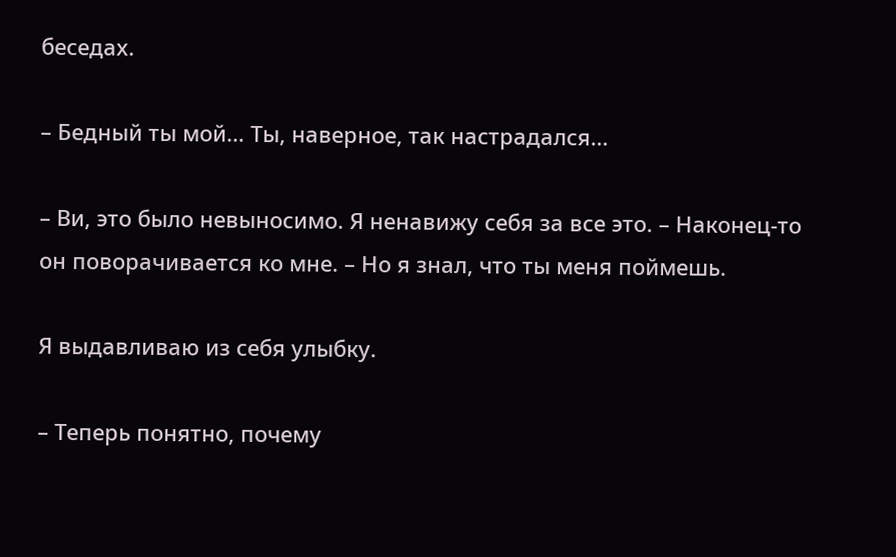беседах.

– Бедный ты мой… Ты, наверное, так настрадался…

– Ви, это было невыносимо. Я ненавижу себя за все это. – Наконец-то он поворачивается ко мне. – Но я знал, что ты меня поймешь.

Я выдавливаю из себя улыбку.

– Теперь понятно, почему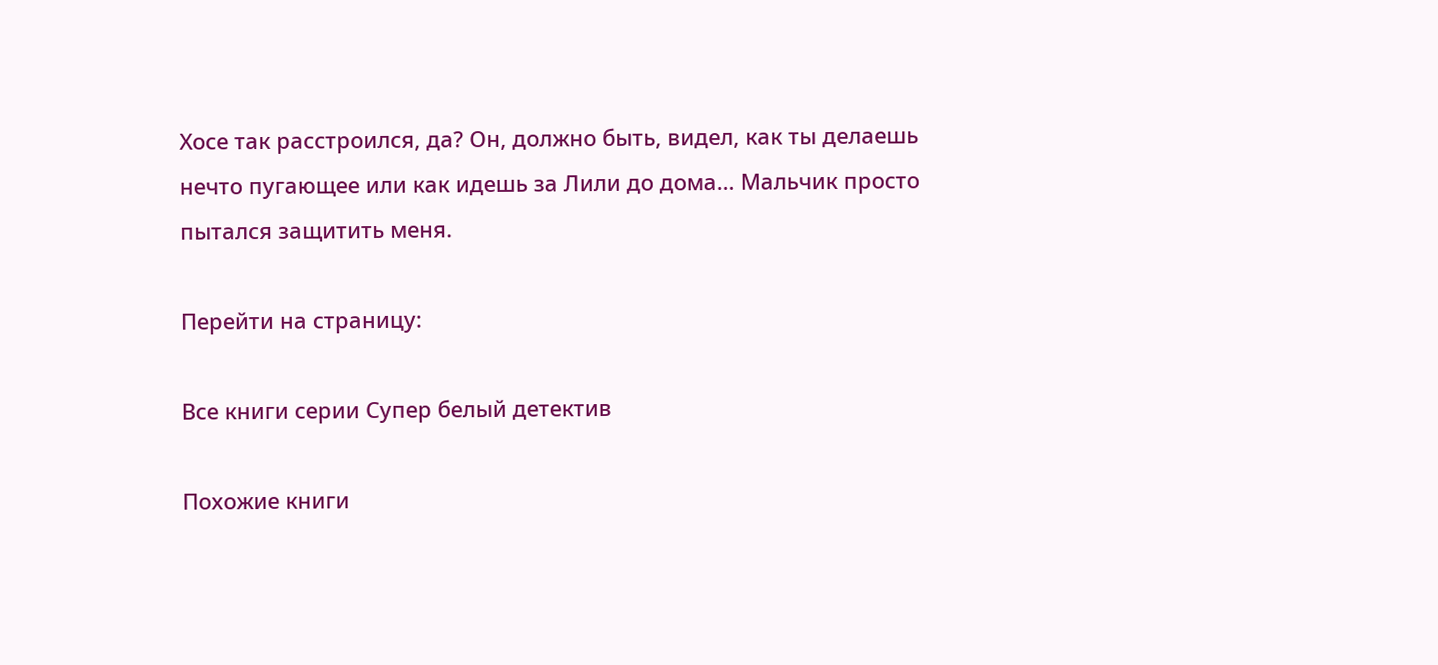Хосе так расстроился, да? Он, должно быть, видел, как ты делаешь нечто пугающее или как идешь за Лили до дома… Мальчик просто пытался защитить меня.

Перейти на страницу:

Все книги серии Супер белый детектив

Похожие книги